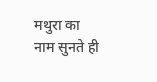मथुरा का नाम सुनते ही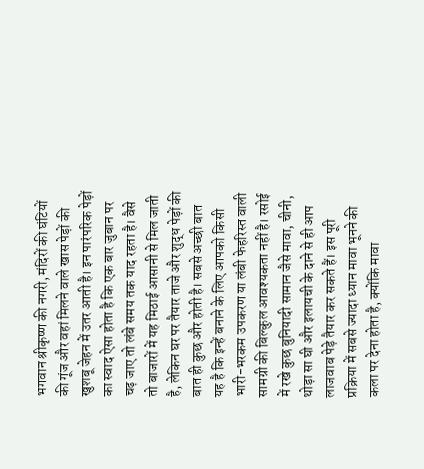भगवान श्रीकृष्ण की नगरी, मंदिरों की घंटियों की गूंज और वहां मिलने वाले खास पेड़ों की खुशबू जेहन में उतर आती है। इन पारंपरिक पेड़ों का स्वाद ऐसा होता है कि एक बार जुबान पर चढ़ जाए तो लंबे समय तक याद रहता है। वैसे तो बाजारों में यह मिठाई आसानी से मिल जाती है, लेकिन घर पर तैयार ताजे और शुद्ध पेड़ों की बात ही कुछ और होती है। सबसे अच्छी बात यह है कि इन्हें बनाने के लिए आपको किसी भारी-भरकम उपकरण या लंबी फेहरिस्त वाली सामग्री की बिल्कुल आवश्यकता नहीं है। रसोई में रखे कुछ बुनियादी सामान जैसे मावा, चीनी, थोड़ा सा घी और इलायची के दाने से ही आप लाजवाब पेड़े तैयार कर सकते हैं। इस पूरी प्रक्रिया में सबसे ज्यादा ध्यान मावा भूनने की कला पर देना होता है, क्योंकि मावा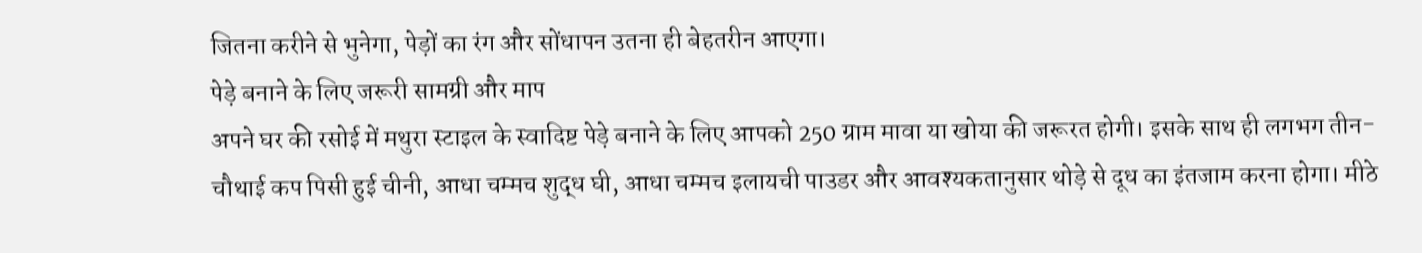जितना करीने से भुनेगा, पेड़ों का रंग और सोंधापन उतना ही बेहतरीन आएगा।
पेड़े बनाने के लिए जरूरी सामग्री और माप
अपने घर की रसोई में मथुरा स्टाइल के स्वादिष्ट पेड़े बनाने के लिए आपको 250 ग्राम मावा या खोया की जरूरत होगी। इसके साथ ही लगभग तीन-चौथाई कप पिसी हुई चीनी, आधा चम्मच शुद्ध घी, आधा चम्मच इलायची पाउडर और आवश्यकतानुसार थोड़े से दूध का इंतजाम करना होगा। मीठे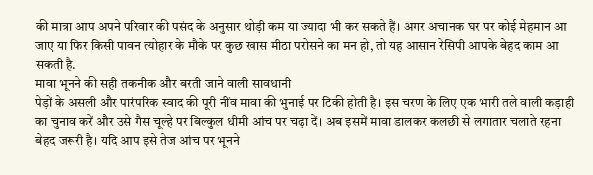की मात्रा आप अपने परिवार की पसंद के अनुसार थोड़ी कम या ज्यादा भी कर सकते हैं। अगर अचानक घर पर कोई मेहमान आ जाए या फिर किसी पावन त्योहार के मौके पर कुछ खास मीठा परोसने का मन हो, तो यह आसान रेसिपी आपके बेहद काम आ सकती है.
मावा भूनने की सही तकनीक और बरती जाने वाली सावधानी
पेड़ों के असली और पारंपरिक स्वाद की पूरी नींव मावा की भुनाई पर टिकी होती है। इस चरण के लिए एक भारी तले वाली कड़ाही का चुनाव करें और उसे गैस चूल्हे पर बिल्कुल धीमी आंच पर चढ़ा दें। अब इसमें मावा डालकर कलछी से लगातार चलाते रहना बेहद जरूरी है। यदि आप इसे तेज आंच पर भूनने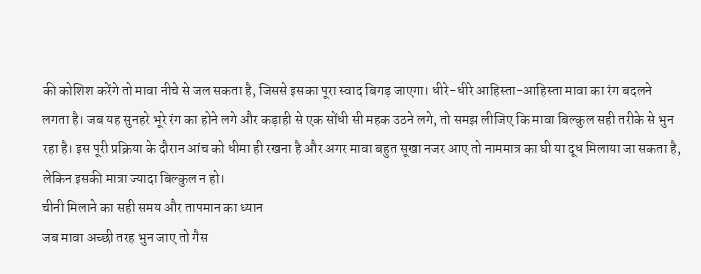की कोशिश करेंगे तो मावा नीचे से जल सकता है, जिससे इसका पूरा स्वाद बिगड़ जाएगा। धीरे-धीरे आहिस्ता-आहिस्ता मावा का रंग बदलने लगता है। जब यह सुनहरे भूरे रंग का होने लगे और कड़ाही से एक सोंधी सी महक उठने लगे, तो समझ लीजिए कि मावा बिल्कुल सही तरीके से भुन रहा है। इस पूरी प्रक्रिया के दौरान आंच को धीमा ही रखना है और अगर मावा बहुत सूखा नजर आए तो नाममात्र का घी या दूध मिलाया जा सकता है, लेकिन इसकी मात्रा ज्यादा बिल्कुल न हो।
चीनी मिलाने का सही समय और तापमान का ध्यान
जब मावा अच्छी तरह भुन जाए तो गैस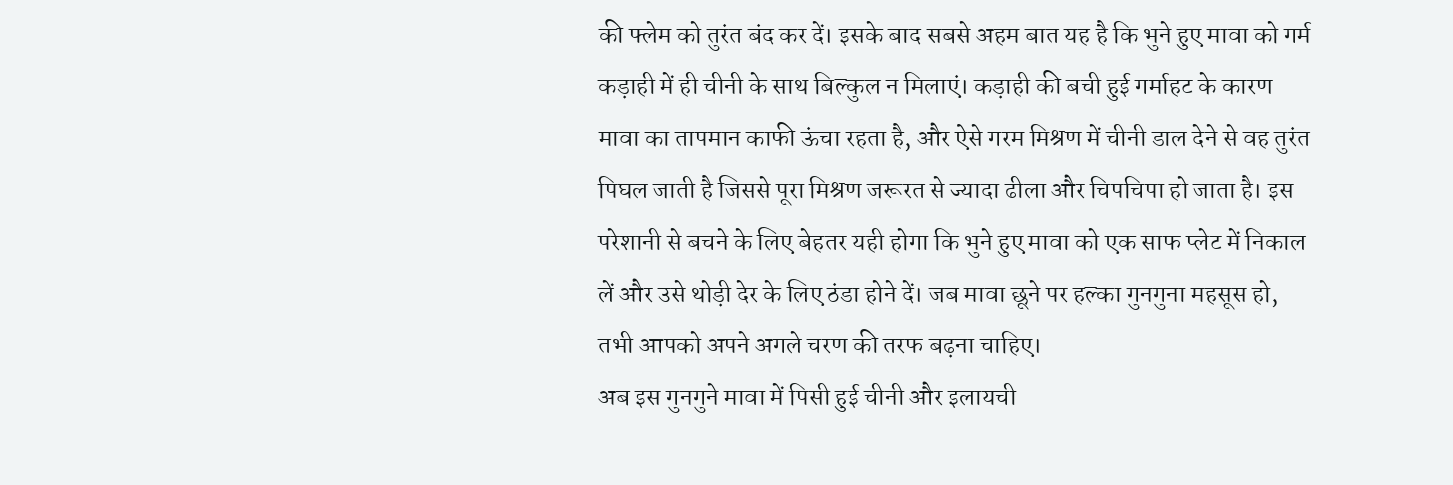की फ्लेम को तुरंत बंद कर दें। इसके बाद सबसे अहम बात यह है कि भुने हुए मावा को गर्म कड़ाही में ही चीनी के साथ बिल्कुल न मिलाएं। कड़ाही की बची हुई गर्माहट के कारण मावा का तापमान काफी ऊंचा रहता है, और ऐसे गरम मिश्रण में चीनी डाल देने से वह तुरंत पिघल जाती है जिससे पूरा मिश्रण जरूरत से ज्यादा ढीला और चिपचिपा हो जाता है। इस परेशानी से बचने के लिए बेहतर यही होगा कि भुने हुए मावा को एक साफ प्लेट में निकाल लें और उसे थोड़ी देर के लिए ठंडा होने दें। जब मावा छूने पर हल्का गुनगुना महसूस हो, तभी आपको अपने अगले चरण की तरफ बढ़ना चाहिए।
अब इस गुनगुने मावा में पिसी हुई चीनी और इलायची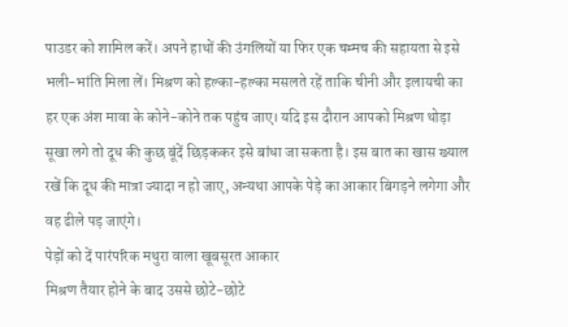पाउडर को शामिल करें। अपने हाथों की उंगलियों या फिर एक चम्मच की सहायता से इसे भली-भांति मिला लें। मिश्रण को हल्का-हल्का मसलते रहें ताकि चीनी और इलायची का हर एक अंश मावा के कोने-कोने तक पहुंच जाए। यदि इस दौरान आपको मिश्रण थोड़ा सूखा लगे तो दूध की कुछ बूंदें छिड़ककर इसे बांधा जा सकता है। इस बात का खास ख्याल रखें कि दूध की मात्रा ज्यादा न हो जाए, अन्यथा आपके पेड़े का आकार बिगड़ने लगेगा और वह ढीले पड़ जाएंगे।
पेड़ों को दें पारंपरिक मथुरा वाला खूबसूरत आकार
मिश्रण तैयार होने के बाद उससे छोटे-छोटे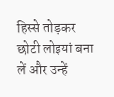हिस्से तोड़कर छोटी लोइयां बना लें और उन्हें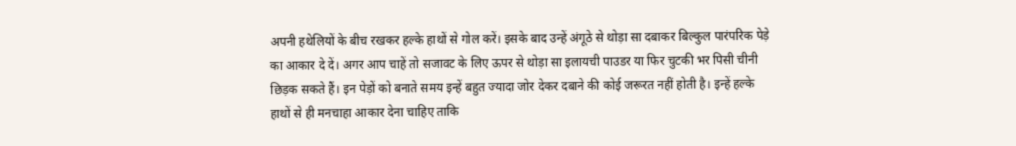अपनी हथेलियों के बीच रखकर हल्के हाथों से गोल करें। इसके बाद उन्हें अंगूठे से थोड़ा सा दबाकर बिल्कुल पारंपरिक पेड़े का आकार दे दें। अगर आप चाहें तो सजावट के लिए ऊपर से थोड़ा सा इलायची पाउडर या फिर चुटकी भर पिसी चीनी छिड़क सकते हैं। इन पेड़ों को बनाते समय इन्हें बहुत ज्यादा जोर देकर दबाने की कोई जरूरत नहीं होती है। इन्हें हल्के हाथों से ही मनचाहा आकार देना चाहिए ताकि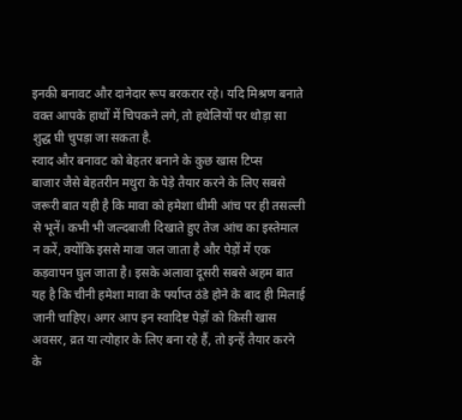इनकी बनावट और दानेदार रूप बरकरार रहे। यदि मिश्रण बनाते वक्त आपके हाथों में चिपकने लगे, तो हथेलियों पर थोड़ा सा शुद्ध घी चुपड़ा जा सकता है.
स्वाद और बनावट को बेहतर बनाने के कुछ खास टिप्स
बाजार जैसे बेहतरीन मथुरा के पेड़े तैयार करने के लिए सबसे जरूरी बात यही है कि मावा को हमेशा धीमी आंच पर ही तसल्ली से भूनें। कभी भी जल्दबाजी दिखाते हुए तेज आंच का इस्तेमाल न करें, क्योंकि इससे मावा जल जाता है और पेड़ों में एक कड़वापन घुल जाता है। इसके अलावा दूसरी सबसे अहम बात यह है कि चीनी हमेशा मावा के पर्याप्त ठंडे होने के बाद ही मिलाई जानी चाहिए। अगर आप इन स्वादिष्ट पेड़ों को किसी खास अवसर, व्रत या त्योहार के लिए बना रहे हैं, तो इन्हें तैयार करने के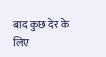बाद कुछ देर के लिए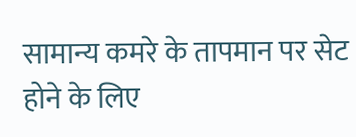सामान्य कमरे के तापमान पर सेट होने के लिए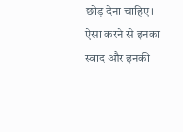छोड़ देना चाहिए। ऐसा करने से इनका स्वाद और इनकी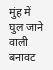मुंह में घुल जाने वाली बनावट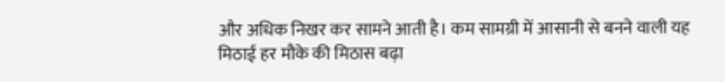और अधिक निखर कर सामने आती है। कम सामग्री में आसानी से बनने वाली यह मिठाई हर मौके की मिठास बढ़ा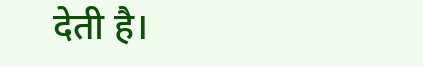देती है।